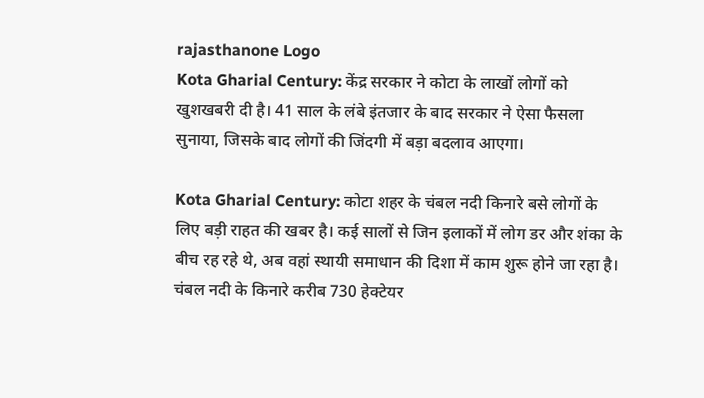rajasthanone Logo
Kota Gharial Century: केंद्र सरकार ने कोटा के लाखों लोगों को खुशखबरी दी है। 41 साल के लंबे इंतजार के बाद सरकार ने ऐसा फैसला सुनाया, जिसके बाद लोगों की जिंदगी में बड़ा बदलाव आएगा।

Kota Gharial Century: कोटा शहर के चंबल नदी किनारे बसे लोगों के लिए बड़ी राहत की खबर है। कई सालों से जिन इलाकों में लोग डर और शंका के बीच रह रहे थे, अब वहां स्थायी समाधान की दिशा में काम शुरू होने जा रहा है। चंबल नदी के किनारे करीब 730 हेक्टेयर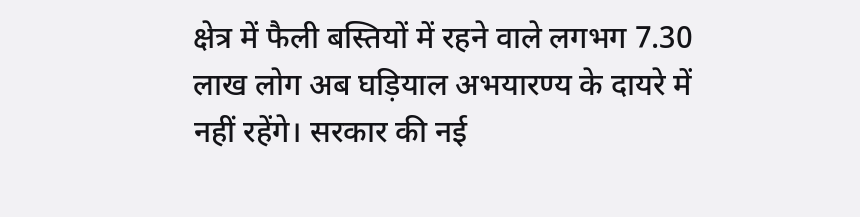क्षेत्र में फैली बस्तियों में रहने वाले लगभग 7.30 लाख लोग अब घड़ियाल अभयारण्य के दायरे में नहीं रहेंगे। सरकार की नई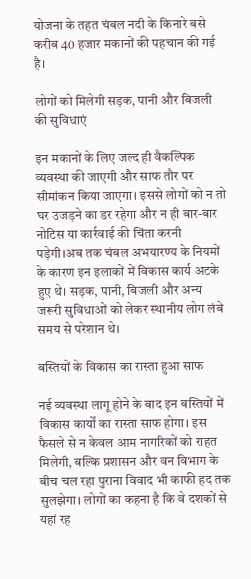योजना के तहत चंबल नदी के किनारे बसे करीब 40 हजार मकानों की पहचान की गई है।

लोगों को मिलेगी सड़क, पानी और बिजली की सुविधाएं

इन मकानों के लिए जल्द ही वैकल्पिक व्यवस्था की जाएगी और साफ तौर पर सीमांकन किया जाएगा। इससे लोगों को न तो घर उजड़ने का डर रहेगा और न ही बार-बार नोटिस या कार्रवाई की चिंता करनी पड़ेगी।अब तक चंबल अभयारण्य के नियमों के कारण इन इलाकों में विकास कार्य अटके हुए थे। सड़क, पानी, बिजली और अन्य जरूरी सुविधाओं को लेकर स्थानीय लोग लंबे समय से परेशान थे।

बस्तियों के विकास का रास्ता हुआ साफ

नई व्यवस्था लागू होने के बाद इन बस्तियों में विकास कार्यों का रास्ता साफ होगा। इस फैसले से न केवल आम नागरिकों को राहत मिलेगी, बल्कि प्रशासन और वन विभाग के बीच चल रहा पुराना विवाद भी काफी हद तक सुलझेगा। लोगों का कहना है कि वे दशकों से यहां रह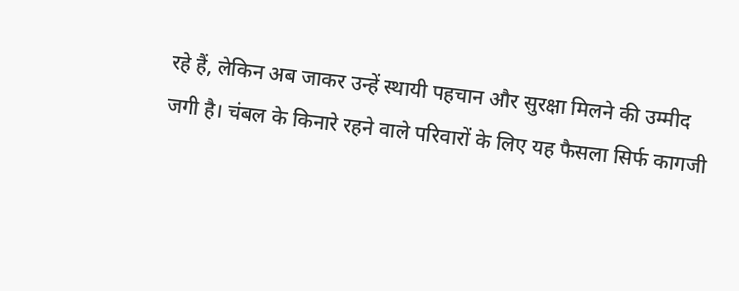रहे हैं, लेकिन अब जाकर उन्हें स्थायी पहचान और सुरक्षा मिलने की उम्मीद जगी है। चंबल के किनारे रहने वाले परिवारों के लिए यह फैसला सिर्फ कागजी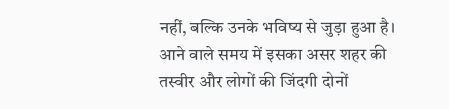नहीं, बल्कि उनके भविष्य से जुड़ा हुआ है। आने वाले समय में इसका असर शहर की तस्वीर और लोगों की जिंदगी दोनों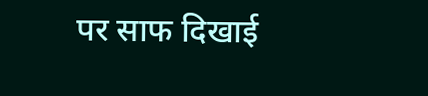पर साफ दिखाई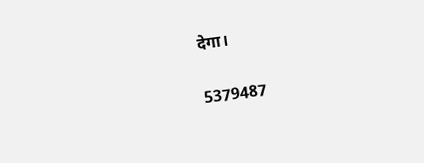देगा।

5379487